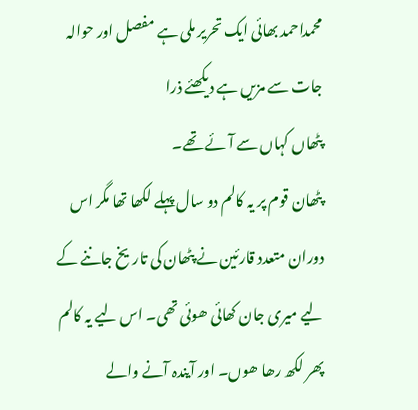محمداحمد بھائی ایک تحریر ملی ہے مفصل اور حوالہ جات سے مزیں ہے دیکھئے ذرا
پٹھاں کہاں سے آئے تھے۔
پٹھان قوم پر یہ کالم دو سال پہلے لکھا تھا مگر اس دوران متعدد قارئین نے پٹھان کی تاریخ جاننے کے لیے میری جان کھائی ھوئی تھی۔ اس لیے یہ کالم پھر لکھ رھا ھوں۔ اور آیندہ آنے والے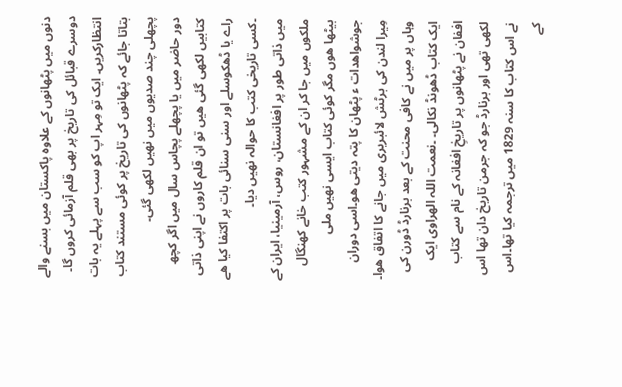دنوں میں پٹھانوں کے علاوہ پاکستان میں بسنے والے دوسرے قبائل کی تاریخ پر بھی قلم آزمائی کروں گا۔ انتظارکریں۔ ایک تو مِہر اپ کو سب سے پہلے یہ بات بتاتا جائے کہ پٹھانوں کی تاریخ پر کوئی مستند کتاب پچھلی چند صدیوں میں نھیں لکھی گئی۔
دور حاضر میں یا پچھلے پچاس سال میں اگر کچھ کتابیں لکھی گئی ھیں تو ان قلم کاروں نے اپنی ذاتی راے یا ڈھکوسلے اور سنی سنائی بات پر اکتفا کیا ھے ۔کسی تاریخی کتب کا حوالہ نھیں دیا۔
میں ذاتی طور پر افغانستان، روس، آرمینیا، ایران کے ملکوں میں جا کر ان کے مشہور کتب خانے کھنگال بیٹھا ھوں مگر کوئی کتاب ایسی نھیں ملی جوشواھدات ء پٹھان کا پتہ دیتی ھو۔اسی دوران مِیرا لندن کی برٹش لائبریری میں جانے کا اتفاق ھوا۔ وہاں پر میں نے کافی محنت کے بعد برنارڈ ڈورن کی ایک کتاب ڈھونڈ نکالی۔ ۔نعمت اللہ الھراوی ایک اففان نے پٹھانوں پر تاریخِ افغانہ کے نام سے کتاب لکھی تھی اور برنارڈ جو کہ جرمن تاریخ دان تھا اس نے اس کتاب کا سنہ 1829 میں ترجمہ کیا تھا۔اس کے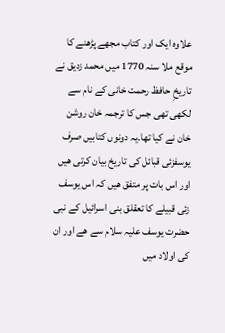علاوہ ایک اور کتاب مجھے پڑھنے کا موقع ملا سنہ 1770 میں محمد زدیق نے تاریخِ حافظ رحمت خانی کے نام سے لکھی تھی جس کا ترجمہ خان روشن خان نے کیا تھا۔یہ دونوں کتابیں صرف یوسفزئی قبائل کی تاریخ بیان کرتی ھیں اور اس بات پر متفق ھیں کہ اس یوسف زئی قبیلے کا تعقلق بنی اسرائیل کے نبی حضرت یوسف علیہ سلام سے ھے اور ان کی اولاد میں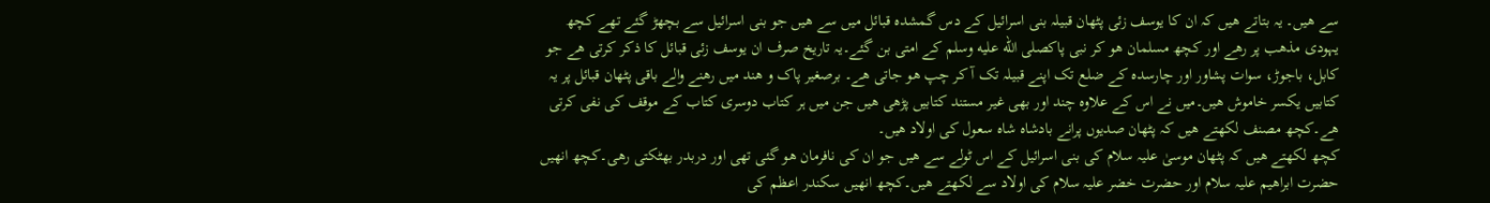سے ھیں۔ یہ بتاتے ھیں کہ ان کا یوسف زئی پٹھان قبیلہ بنی اسرائیل کے دس گمشدہ قبائل میں سے ھیں جو بنی اسرائیل سے بچھڑ گئے تھے کچھ یہودی مذھب پر رھے اور کچھ مسلمان ھو کر نبی پاکصلى الله عليه وسلم کے امتی بن گئے۔یہ تاریخ صرف ان یوسف زئی قبائل کا ذکر کرتی ھے جو کابل، باجوڑ، سوات پشاور اور چارسدہ کے ضلع تک اپنے قبیلہ تک آ کر چپ ھو جاتی ھے۔ برصغیر پاک و ھند میں رھنے والے باقی پٹھان قبائل پر یہ کتابیں یکسر خاموش ھیں۔میں نے اس کے علاوہ چند اور بھی غیر مستند کتابیں پڑھی ھیں جن میں ہر کتاب دوسری کتاب کے موقف کی نفی کرتی ھے۔کچھ مصنف لکھتے ھیں کہ پٹھان صدیوں پرانے بادشاہ شاہ سعول کی اولاد ھیں۔
کچھ لکھتے ھیں کہ پٹھان موسیٰ علیہ سلام کی بنی اسرائیل کے اس ٹولے سے ھیں جو ان کی نافرمان ھو گئی تھی اور دربدر بھٹکتی رھی۔کچھ انھیں حضرت ابراھیم علیہ سلام اور حضرت خضر علیہ سلام کی اولاد سے لکھتے ھیں۔کچھ انھیں سکندر اعظم کی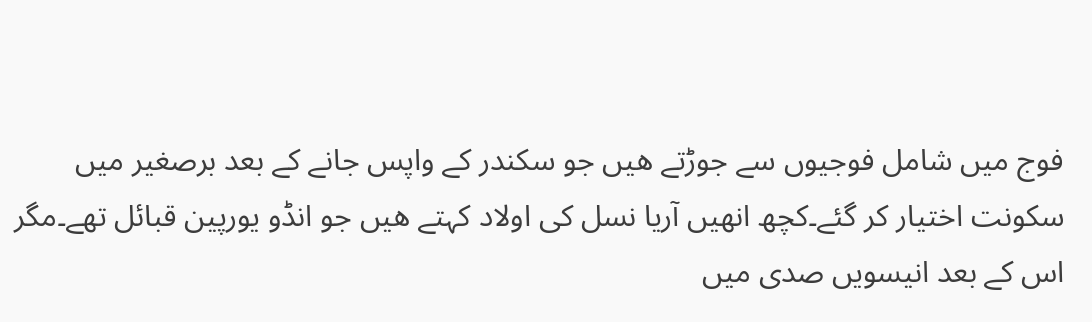فوج میں شامل فوجیوں سے جوڑتے ھیں جو سکندر کے واپس جانے کے بعد برصغیر میں سکونت اختیار کر گئے۔کچھ انھیں آریا نسل کی اولاد کہتے ھیں جو انڈو یورپین قبائل تھے۔مگر اس کے بعد انیسویں صدی میں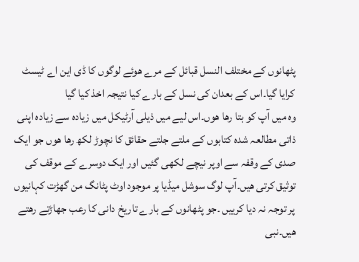پٹھانوں کے مختلف النسل قبائل کے مرے ھوئے لوگوں کا ڈی این اے ٹیسٹ کرایا گیا۔اس کے بعدان کی نسل کے بارے کیا نتیجہ اخذ کیا گیا
وہ میں آپ کو بتا رھا ھوں۔اس لیے میں ذیلی آرٹیکل میں زیادہ سے زیادہ اپنی ذاتی مطالعہ شدہ کتابوں کے ملتے جلتے حقائق کا نچوڑ لکھ رھا ھوں جو ایک صدی کے وقفہ سے اوپر نیچے لکھی گئیں اور ایک دوسرے کے موقف کی توثیق کرتی ھیں۔آپ لوگ سوشل میڈیا پر موجود اوٹ پٹانگ من گھڑت کہانیوں پر توجہ نہ دیا کرییں ۔جو پٹھانوں کے بارے تاریخ دانی کا رعب جھاڑتے رھتے ھیں۔نبی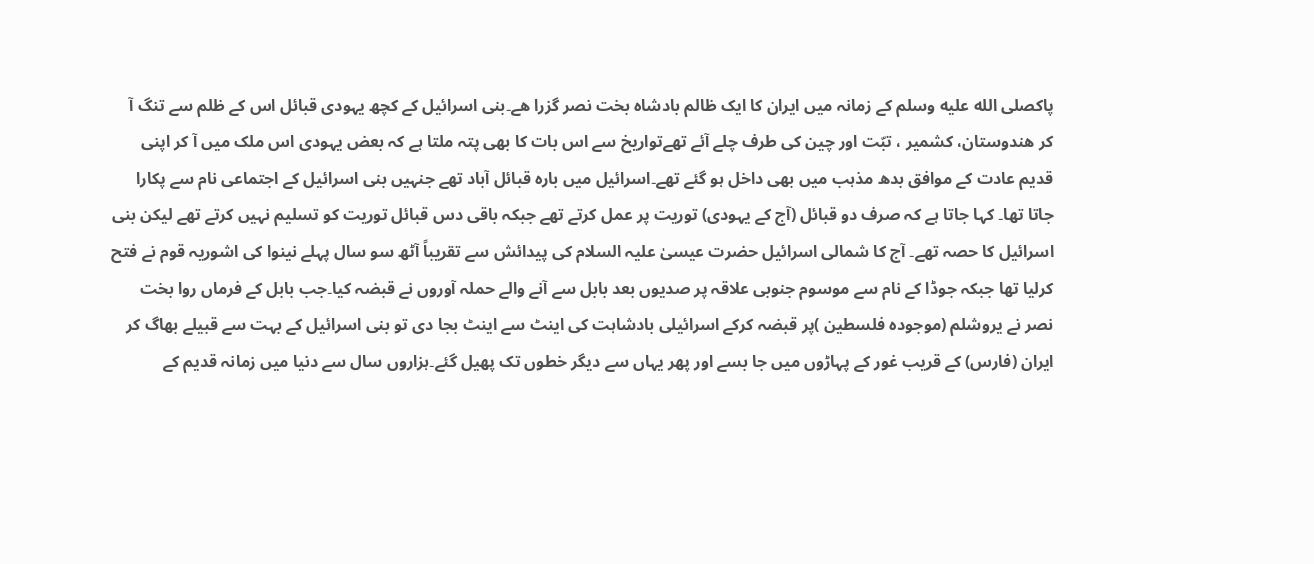پاکصلى الله عليه وسلم کے زمانہ میں ایران کا ایک ظالم بادشاہ بخت نصر گزرا ھے۔بنی اسرائیل کے کچھ یہودی قبائل اس کے ظلم سے تنگ آ کر ھندوستان، کشمیر ، تبّت اور چین کی طرف چلے آئے تھےتواریخ سے اس بات کا بھی پتہ ملتا ہے کہ بعض یہودی اس ملک میں آ کر اپنی قدیم عادت کے موافق بدھ مذہب میں بھی داخل ہو گئے تھے۔اسرائیل میں بارہ قبائل آباد تھے جنہیں بنی اسرائیل کے اجتماعی نام سے پکارا جاتا تھا۔ کہا جاتا ہے کہ صرف دو قبائل (آج کے یہودی) توریت پر عمل کرتے تھے جبکہ باقی دس قبائل توریت کو تسلیم نہیں کرتے تھے لیکن بنی اسرائیل کا حصہ تھے۔ آج کا شمالی اسرائیل حضرت عیسیٰ علیہ السلام کی پیدائش سے تقریباً آٹھ سو سال پہلے نینوا کی اشوریہ قوم نے فتح کرلیا تھا جبکہ جوڈا کے نام سے موسوم جنوبی علاقہ پر صدیوں بعد بابل سے آنے والے حملہ آوروں نے قبضہ کیا۔جب بابل کے فرماں روا بخت نصر نے یروشلم (موجودہ فلسطین )پر قبضہ کرکے اسرائیلی بادشاہت کی اینٹ سے اینٹ بجا دی تو بنی اسرائیل کے بہت سے قبیلے بھاگ کر ایران (فارس) کے قریب غور کے پہاڑوں میں جا بسے اور پھر یہاں سے دیگر خطوں تک پھیل گئے۔ہزاروں سال سے دنیا میں زمانہ قدیم کے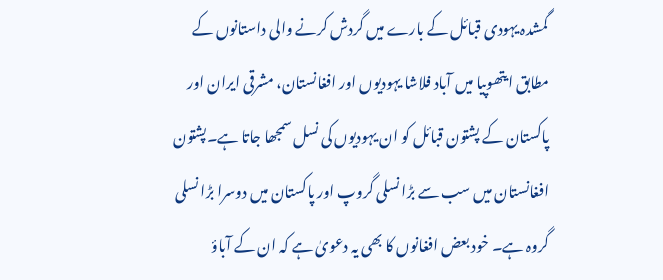گمشدہ یہودی قبائل کے بارے میں گردش کرنے والی داستانوں کے مطابق ایتھوپیا میں آباد فلاشا یہودیوں اور افغانستان، مشرقی ایران اور پاکستان کے پشتون قبائل کو ان یہودیوں کی نسل سمجھا جاتا ہے۔پشتون افغانستان میں سب سے بڑا نسلی گروپ اور پاکستان میں دوسرا بڑا نسلی گروہ ہے۔ خود بعض افغانوں کا بھی یہ دعویٰ ہے کہ ان کے آباؤ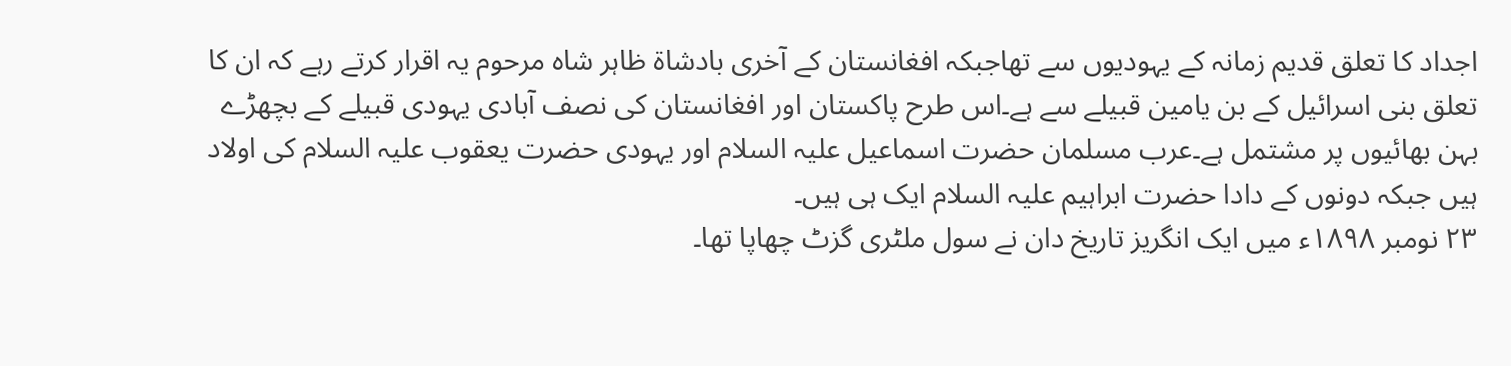اجداد کا تعلق قدیم زمانہ کے یہودیوں سے تھاجبکہ افغانستان کے آخری بادشاۃ ظاہر شاہ مرحوم یہ اقرار کرتے رہے کہ ان کا تعلق بنی اسرائیل کے بن یامین قبیلے سے ہے۔اس طرح پاکستان اور افغانستان کی نصف آبادی یہودی قبیلے کے بچھڑے بہن بھائیوں پر مشتمل ہے۔عرب مسلمان حضرت اسماعیل علیہ السلام اور یہودی حضرت یعقوب علیہ السلام کی اولاد ہیں جبکہ دونوں کے دادا حضرت ابراہیم علیہ السلام ایک ہی ہیں۔
۲۳ نومبر ۱۸۹۸ء میں ایک انگریز تاریخ دان نے سول ملٹری گزٹ چھاپا تھا۔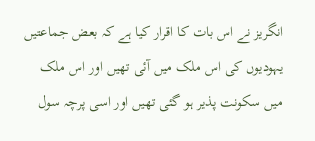انگریز نے اس بات کا اقرار کیا ہے کہ بعض جماعتیں یہودیوں کی اس ملک میں آئی تھیں اور اس ملک میں سکونت پذیر ہو گئی تھیں اور اسی پرچہ سول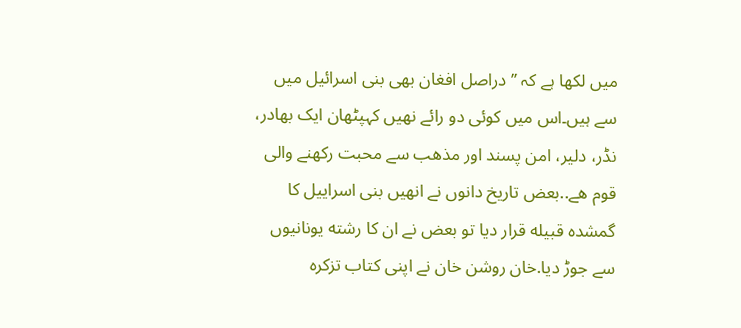میں لکھا ہے کہ ’’ دراصل افغان بھی بنی اسرائیل میں سے ہیں۔اس میں کوئی دو رائے نھیں کہپٹھان ایک بھادر، نڈر، دلیر، امن پسند اور مذھب سے محبت رکھنے والی قوم هے..بعض تاریخ دانوں نے انھیں بنی اسراییل کا گمشده قبیله قرار دیا تو بعض نے ان کا رشته یونانیوں سے جوڑ دیا.خان روشن خان نے اپنی کتاب تزکرہ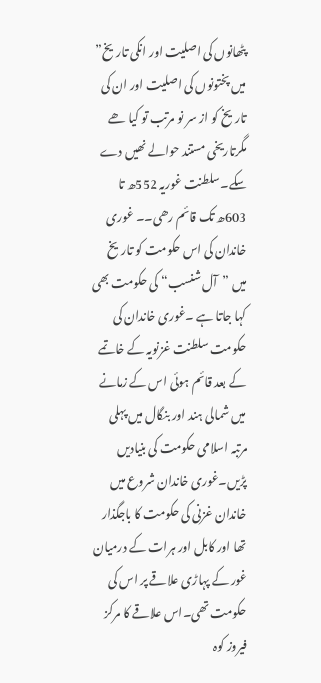پٹھانوں کی اصلیت اور انکی تاریخ” میں پختونوں کی اصلیت اور ان کی تاریخ کو از سر نو مرتب تو کیا ھے مگرتاریخی مستند حوالے نھیں دے سکے۔سلطنت غوریہ 552ھ تا 603ھ تک قائم رھی۔۔ غوری خاندان کی اس حکومت کو تاریخ میں ”آل شنسب“ کی حکومت بھی کہا جاتا ہے ۔غوری خاندان کی حکومت سلطنت غزنویہ کے خاتمے کے بعد قائم ہوئی اس کے زمانے میں شمالی ہند اور بنگال میں پہلی مرتبہ اسلامی حکومت کی بنیادیں پڑیں۔غوری خاندان شروع میں خاندان غزنی کی حکومت کا باجگذار تھا اور کابل اور ہرات کے درمیان غور کے پہاڑی علاقے پر اس کی حکومت تھی۔اس علاقے کا مرکز فیروز کوہ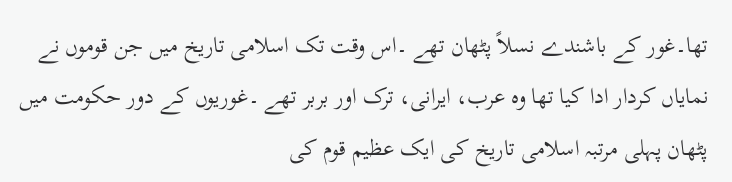تھا۔غور کے باشندے نسلاً پٹھان تھے ۔اس وقت تک اسلامی تاریخ میں جن قوموں نے نمایاں کردار ادا کیا تھا وہ عرب، ایرانی، ترک اور بربر تھے ۔غوریوں کے دور حکومت میں پٹھان پہلی مرتبہ اسلامی تاریخ کی ایک عظیم قوم کی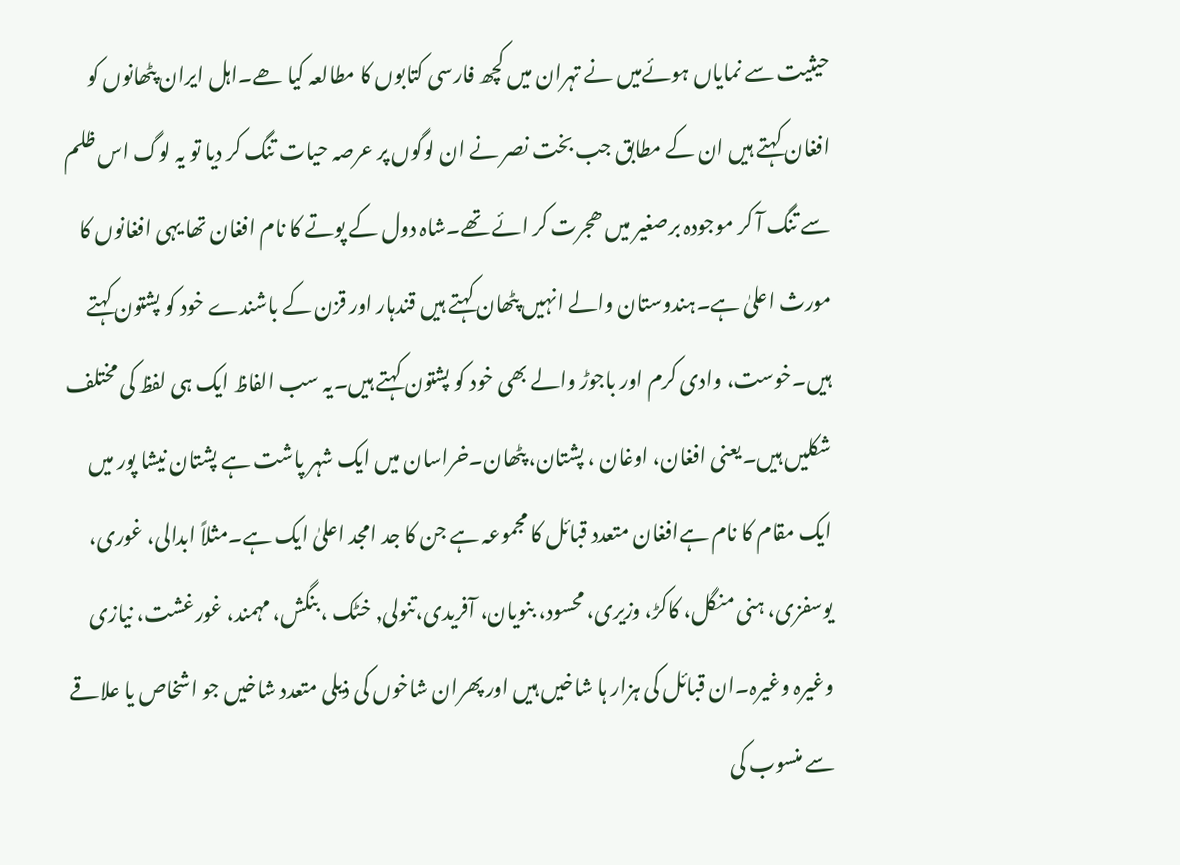حیثیت سے نمایاں ہوئےمیں نے تہران میں کچھ فارسی کتابوں کا مطالعہ کیا ھے۔اہل ایران پٹھانوں کو افغان کہتے ہیں ان کے مطابق جب بخت نصر نے ان لوگوں پر عرصہ حیات تنگ کر دیا تو یہ لوگ اس ظلم سے تنگ آ کر موجودہ برصغیر میں ھجرت کر ائے تھے۔شاہ دول کے پوتے کا نام افغان تھا یہی افغانوں کا مورث اعلیٰ ہے۔ہندوستان والے انہیں پٹھان کہتے ہیں قندہار اور قزن کے باشندے خود کو پشتون کہتے ہیں۔خوست، وادی کرم اور باجوڑ والے بھی خود کو پشتون کہتے ہیں۔یہ سب الفاظ ایک ہی لفظ کی مختلف شکلیں ہیں۔یعنی افغان، اوغان ، پشتان، پٹھان۔خراسان میں ایک شہر پاشت ہے پشتان نیشا پور میں ایک مقام کا نام ہےافغان متعدد قبائل کا مجموعہ ہے جن کا جد امجد اعلیٰ ایک ہے۔مثلاً ابدالی، غوری، یوسفزی، ہنی منگل، کاکڑ، وزیری، محسود، بنویان، آفریدی،تنولی, خٹک ، بنگش، مہمند، غورغشت، نیازی وغیرہ وغیرہ۔ان قبائل کی ہزار ہا شاخیں ہیں اور پھران شاخوں کی ذیلی متعدد شاخیں جو اشخاص یا علاقے سے منسوب کی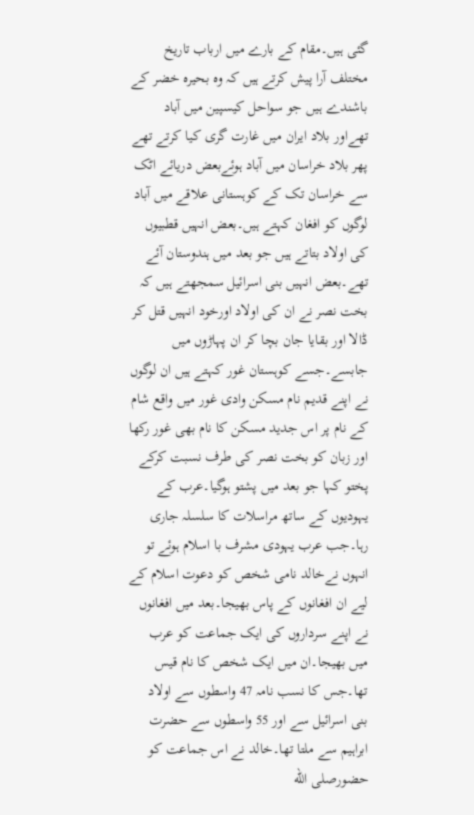گئی ہیں۔مقام کے بارے میں ارباب تاریخ مختلف آرا پیش کرتے ہیں کہ وہ بحیرہ خضر کے باشندے ہیں جو سواحل کیسپین میں آباد تھےاور بلاد ایران میں غارت گری کیا کرتے تھے پھر بلاد خراسان میں آباد ہوئےبعض دریائے اٹک سے خراسان تک کے کوہستانی علاقے میں آباد لوگوں کو افغان کہتے ہیں۔بعض انہیں قطبیوں کی اولاد بتاتے ہیں جو بعد میں ہندوستان آئے تھے۔بعض انہیں بنی اسرائیل سمجھتے ہیں کہ بخت نصر نے ان کی اولاد اورخود انہیں قتل کر ڈالا اور بقایا جان بچا کر ان پہاڑوں میں جابسے۔جسے کوہستان غور کہتے ہیں ان لوگوں نے اپنے قدیم نام مسکن وادی غور میں واقع شام کے نام پر اس جدید مسکن کا نام بھی غور رکھا اور زبان کو بخت نصر کی طرف نسبت کرکے پختو کہا جو بعد میں پشتو ہوگیا۔عرب کے یہودیوں کے ساتھ مراسلات کا سلسلہ جاری رہا۔جب عرب یہودی مشرف با اسلام ہوئے تو انہوں نےخالد نامی شخص کو دعوت اسلام کے لیے ان افغانوں کے پاس بھیجا۔بعد میں افغانوں نے اپنے سرداروں کی ایک جماعت کو عرب میں بھیجا۔ان میں ایک شخص کا نام قیس تھا۔جس کا نسب نامہ 47 واسطوں سے اولاد بنی اسرائیل سے اور 55 واسطوں سے حضرت ابراہیم سے ملتا تھا۔خالد نے اس جماعت کو حضورصلى الله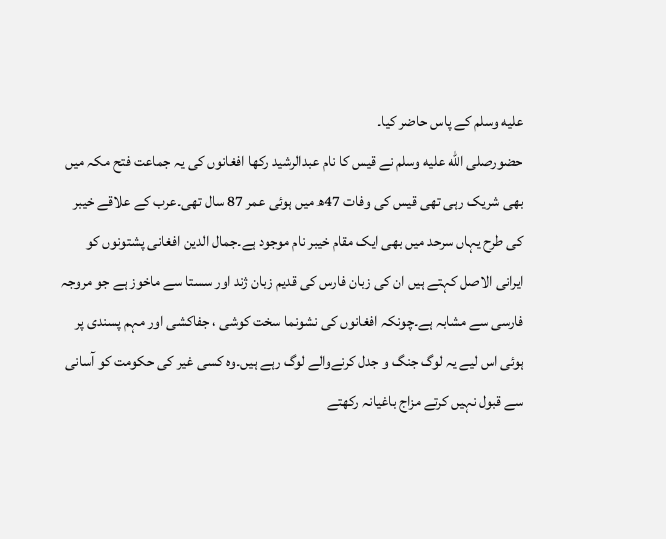عليه وسلم کے پاس حاضر کیا۔
حضورصلى الله عليه وسلم نے قیس کا نام عبدالرشید رکھا افغانوں کی یہ جماعت فتح مکہ میں بھی شریک رہی تھی قیس کی وفات 47ھ میں ہوئی عمر 87 سال تھی۔عرب کے علاقے خیبر کی طرح یہاں سرحد میں بھی ایک مقام خیبر نام موجود ہے۔جمال الدین افغانی پشتونوں کو ایرانی الاصل کہتے ہیں ان کی زبان فارس کی قدیم زبان ژند اور سستا سے ماخوز ہے جو مروجہ فارسی سے مشابہ ہے۔چونکہ افغانوں کی نشونما سخت کوشی ، جفاکشی اور مہم پسندی پر ہوئی اس لیے یہ لوگ جنگ و جدل کرنےوالے لوگ رہے ہیں۔وہ کسی غیر کی حکومت کو آسانی سے قبول نہیں کرتے مزاج باغیانہ رکھتے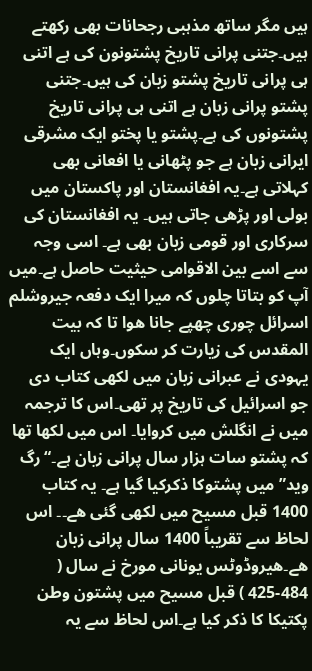ہیں مگر ساتھ مذہبی رجحانات بھی رکھتے ہیں۔جتنی پرانی تاریخ پشتونون کی ہے اتنی ہی پرانی تاریخ پشتو زبان کی ہیں۔جتنی پشتو پرانی زبان ہے اتنی ہی پرانی تاریخ پشتونوں کی ہے۔پشتو یا پختو ایک مشرقی ایرانی زبان ہے جو پٹھانی یا افعانی بھی کہلاتی ہے۔یہ افغانستان اور پاکستان میں بولی اور پڑھی جاتی ہیں۔ یہ افغانستان کی سرکاری اور قومی زبان بھی ہے۔ اسی وجہ سے اسے بین الاقوامی حیثیت حاصل ہے۔میں آپ کو بتاتا چلوں کہ میرا ایک دفعہ جیروشلم اسرائل چوری چھپے جانا ھوا تا کہ بیت المقدس کی زیارت کر سکوں۔وہاں ایک یہودی نے عبرانی زبان میں لکھی کتاب دی جو اسرائیل کی تاریخ پر تھی۔اس کا ترجمہ میں نے انگلش میں کروایا۔ اس میں لکھا تھا کہ پشتو سات ہزار سال پرانی زبان ہے۔“رگ وید” میں پشتوکا ذکرکیا گیا ہے۔ یہ کتاب 1400 قبل مسیح میں لکھی گئی ھے۔۔ اس لحاظ سے تقریباً 1400 سال پرانی زبان ھے۔ھیروڈوٹس یونانی مورخ نے سال ( 484-425 ) قبل مسیح میں پشتون وطن پکتیکا کا ذکر کیا ہے۔اس لحاظ سے یہ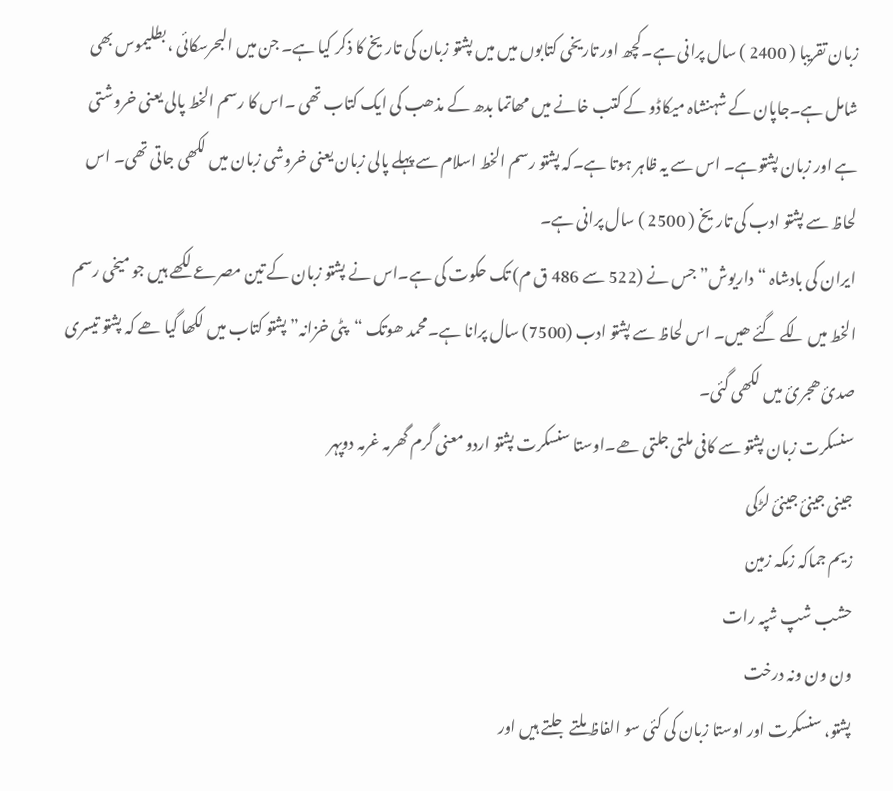زبان تقریبا ( 2400 ) سال پرانی ہے۔کچھ اور تاریخی کتابوں میں میں پشتو زبان کی تاریخ کا ذکر کیا ہے۔ جن میں البحرسکائی ، بطلیموس بھی شامل ہے۔جاپان کے شہنشاہ میکاڈو کے کتب خانے میں مھاتما بدھ کے مذھب کی ایک کتاب تھی ۔اس کا رسم الخط پالی یعنی خروشتی ہے اور زبان پشتوہے۔ اس سے یہ ظاہر ہوتا ہے۔کہ پشتو رسم الخط اسلام سے پہلے پالی زبان یعنی خروشی زبان میں لکھی جاتی تھی۔ اس لحاظ سے پشتو ادب کی تاریخ ( 2500 ) سال پرانی ہے۔
ایران کی بادشاہ “داریوش” جس نے (522 سے 486 ق م) تک حکوت کی ہے۔اس نے پشتو زبان کے تین مصرعے لکھے ہیں جو میخی رسم الخط میں لکے گئے ھیں۔ اس لحاظ سے پشتو ادب (7500) سال پرانا ہے۔محمد ھوتک “پٹی خزانہ” پشتو کتاب میں لکھا گیا ھے کہ پشتو تیسری صدئ ھجرئ میں لکھی گئی۔
سنسکرت زبان پشتو سے کافی ملتی جلتی ھے۔اوستا سنسکرت پشتو اردو معنی گرم گھرمہ غرمہ دوپہر
جینی جینئ جینئ لڑکی
زیم جماکہ زمکہ زمین
حشب شپ شپہ رات
ون ون ونہ درخت
پشتو، سنسکرت اور اوستا زبان کی کئی سو الفاظ ملتے جلتے ہیں اور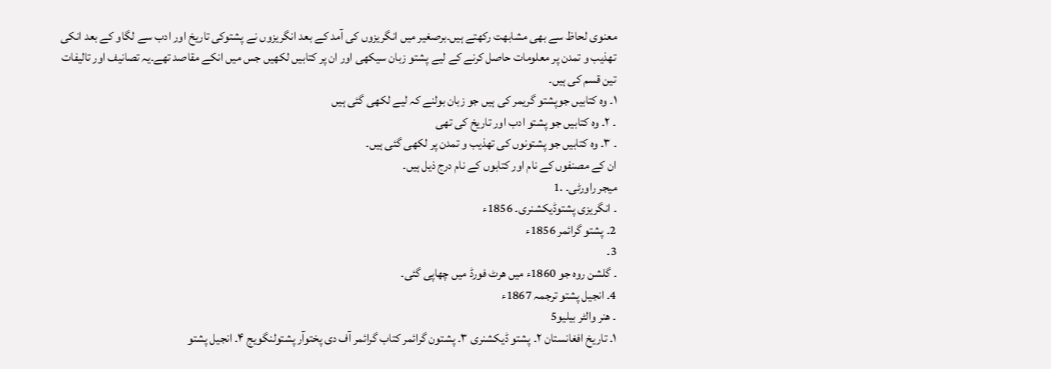معنوی لحاظ سے بھی مشابھت رکھتے ہیں۔برصغیر میں انگریزوں کی آمد کے بعد انگریزوں نے پشتوکی تاریخ اور ادب سے لگاو کے بعد انکی تھذیب و تمدن پر معلومات حاصل کرنے کے لیے پشتو زبان سیکھی اور ان پر کتابیں لکھیں جس میں انکے مقاصد تھے۔یہ تصانیف اور تالیفات تین قسم کی ہیں۔
۱۔ وہ کتابیں جوپشتو گریمر کی ہیں جو زبان بولنے کہ لیے لکھی گئی ہیں
۔ ۲۔ وہ کتابیں جو پشتو ادب اور تاریخ کی تھی
۔ ۳۔ وہ کتابیں جو پشتونوں کی تھذیب و تمدن پر لکھی گئی ہیں۔
ان کے مصنفوں کے نام اور کتابوں کے نام درج ذیل ہیں۔
میجر راورٹی۔ .1
۔ انگریزی پشتوڈیکشنری۔ 1856ء
2۔ پشتو گرائمر 1856ء
3۔
۔ گلشن روہ جو 1860ء میں ھرٹ فورڈ میں چھاپی گئی۔
4۔ انجیل پشتو ترجمہ 1867ء
۔ ھنر والٹر بیلیو5
۱۔ تاریخ افغانستان ۲۔ پشتو ڈیکشنری ۳۔ پشتون گرائمر کتاب گرائمر آف دی پختوآر پشتولنگویج ۴۔ انجیل پشتو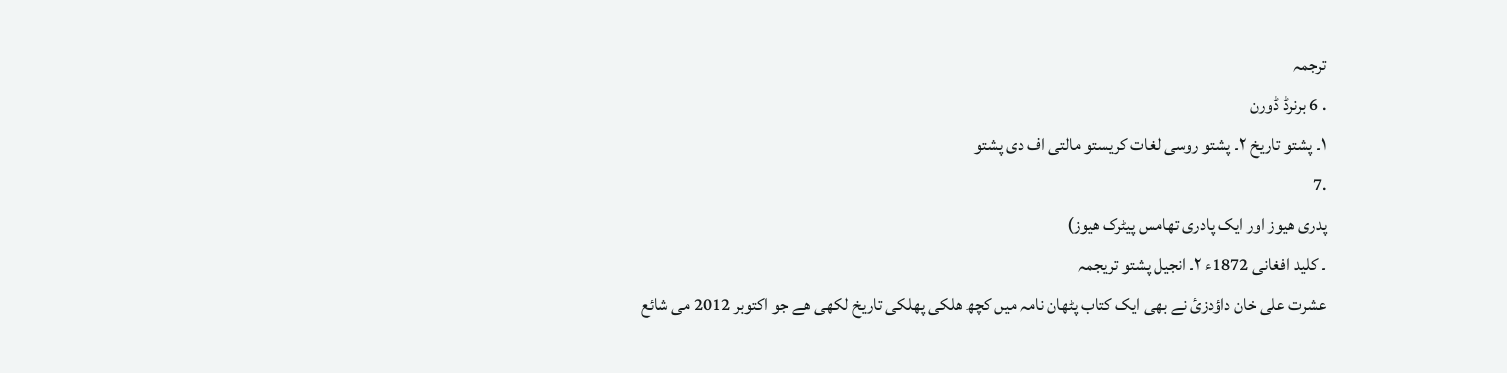ترجمہ
. 6 برنرڈ ڈورن
۱۔ پشتو تاریخ ۲۔ پشتو روسی لغات کریستو مالتی اف دی پشتو
.7
پدری ھیوز اور ایک پادری تھامس پیٹرک ھیوز)
۔ کلید افغانی 1872ء ۲۔ انجیل پشتو تریجمہ
عشرت علی خان داؤدزئ نے بھی ایک کتاب پٹھان نامہ میں کچھ ھلکی پھلکی تاریخ لکھی ھے جو اکتوبر 2012 می شائع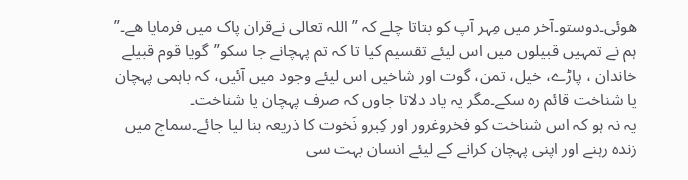ھوئی۔دوستو۔آخر میں مِہر آپ کو بتاتا چلے کہ ” اللہ تعالی نےقران پاک میں فرمایا ھے۔” ہم نے تمہیں قبیلوں میں اس لیئے تقسیم کیا تا کہ تم پہچانے جا سکو”گویا قوم قبیلے خاندان ، پاڑے، خیل، تمن، گوت اور شاخیں اس لیئے وجود میں آئیں، کہ باہمی پہچان یا شناخت قائم رہ سکے۔مگر یہ یاد دلاتا جاوں کہ صرف پہچان یا شناخت۔
یہ نہ ہو کہ اس شناخت کو فخروغرور اور کِبرو نَخوت کا ذریعہ بنا لیا جائے۔سماج میں زندہ رہنے اور اپنی پہچان کرانے کے لیئے انسان بہت سی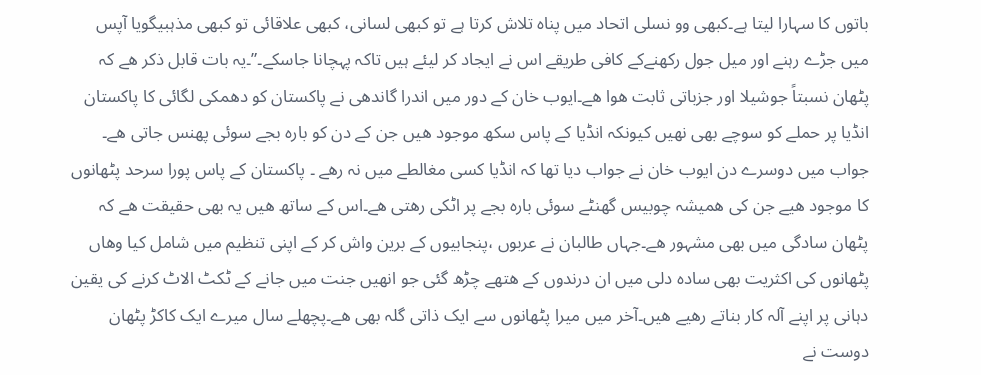باتوں کا سہارا لیتا ہے۔کبھی وو نسلی اتحاد میں پناہ تلاش کرتا ہے تو کبھی لسانی، کبھی علاقائی تو کبھی مذہبیگویا آپس میں جڑے رہنے اور میل جول رکھنےکے کافی طریقے اس نے ایجاد کر لیئے ہیں تاکہ پہچانا جاسکے۔”۔یہ بات قابل ذکر ھے کہ پٹھان نسبتاً جوشیلا اور جزباتی ثابت ھوا ھے۔ایوب خان کے دور میں اندرا گاندھی نے پاکستان کو دھمکی لگائی کا پاکستان انڈیا پر حملے کو سوچے بھی نھیں کیونکہ انڈیا کے پاس سکھ موجود ھیں جن کے دن کو بارہ بجے سوئی پھنس جاتی ھے۔
جواب میں دوسرے دن ایوب خان نے جواب دیا تھا کہ انڈیا کسی مغالطے میں نہ رھے ۔ پاکستان کے پاس پورا سرحد پٹھانوں کا موجود ھیے جن کی ھمیشہ چوبیس گھنٹے سوئی بارہ بجے پر اٹکی رھتی ھے۔اس کے ساتھ ھیں یہ بھی حقیقت ھے کہ پٹھان سادگی میں بھی مشہور ھے۔جہاں طالبان نے عربوں ،پنجابیوں کے برین واش کر کے اپنی تنظیم میں شامل کیا وھاں پٹھانوں کی اکثریت بھی سادہ دلی میں ان درندوں کے ھتھے چڑھ گئی جو انھیں جنت میں جانے کے ٹکٹ الاٹ کرنے کی یقین دہانی پر اپنے آلہ کار بناتے رھیے ھیں۔آخر میں میرا پٹھانوں سے ایک ذاتی گلہ بھی ھے۔پچھلے سال میرے ایک کاکڑ پٹھان دوست نے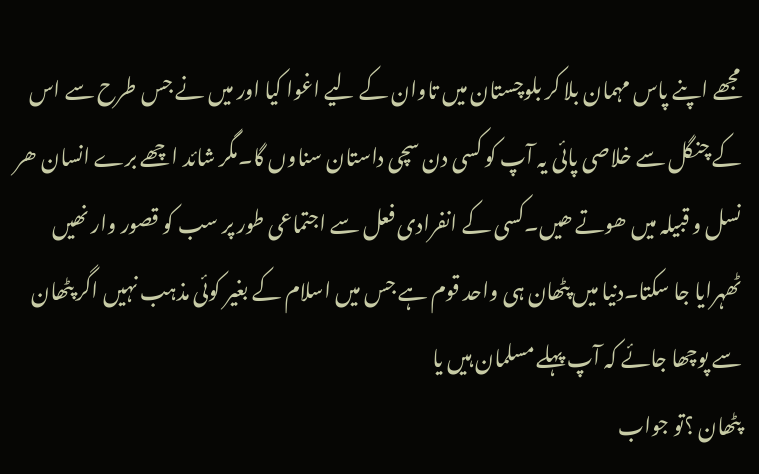مجھے اپنے پاس مہمان بلا کر بلوچستان میں تاوان کے لیے اغوا کیا اور میں نے جس طرح سے اس کے چنگل سے خلاصی پائی یہ آپ کو کسی دن سچی داستان سناوں گا۔مگر شائد اچھے برے انسان ھر نسل و قبیلہ میں ھوتے ھیں۔کسی کے انفرادی فعل سے اجتماعی طور پر سب کو قصور وار نھیں ٹھہرایا جا سکتا۔دنیا میں پٹھان ہی واحد قوم ہے جس میں اسلام کے بغیر کوئی مذہب نہیں اگر پٹھان سے پوچھا جائے کہ آپ پہلے مسلمان ہیں یا
پٹھان ؟تو جواب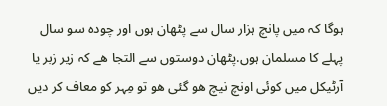ہوگا کہ میں پانچ ہزار سال سے پٹھان ہوں اور چودہ سو سال پہلے کا مسلمان ہوں.پٹھان دوستوں سے التجا ھے کہ زیر زبر یا آرٹیکل میں کوئی اونچ نیچ ھو گئی ھو تو مِہر کو معاف کر دیں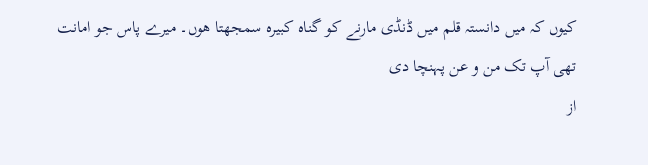کیوں کہ میں دانستہ قلم میں ڈنڈی مارنے کو گناہ کبیرہ سمجھتا ھوں۔ میرے پاس جو امانت تھی آپ تک من و عن پہنچا دی
از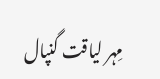مِہر لیاقت گنپال